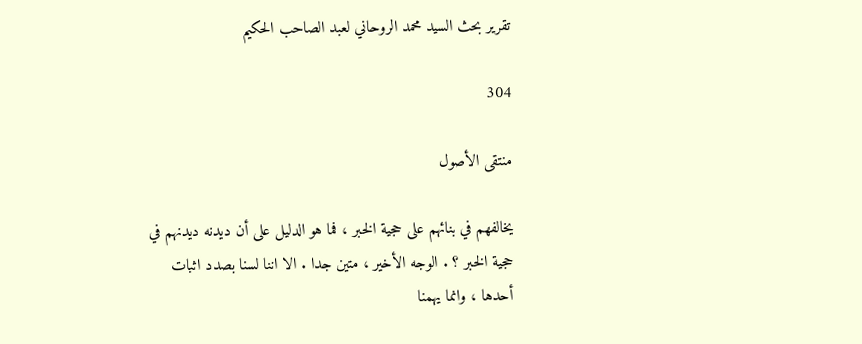تقرير بحث السيد محمد الروحاني لعبد الصاحب الحكيم

304

منتقى الأصول

يخالفهم في بنائهم على حجية الخبر ، فما هو الدليل على أن ديدنه ديدنهم في حجية الخبر ؟ . الوجه الأخير ، متين جدا . الا اننا لسنا بصدد اثبات أحدها ، وانما يهمنا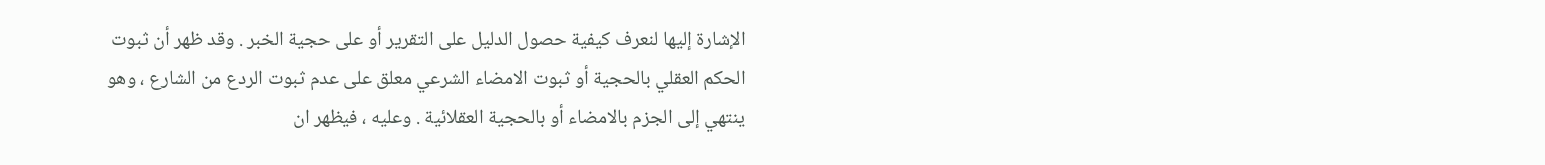الإشارة إليها لنعرف كيفية حصول الدليل على التقرير أو على حجية الخبر . وقد ظهر أن ثبوت الحكم العقلي بالحجية أو ثبوت الامضاء الشرعي معلق على عدم ثبوت الردع من الشارع ، وهو ينتهي إلى الجزم بالامضاء أو بالحجية العقلائية . وعليه ، فيظهر ان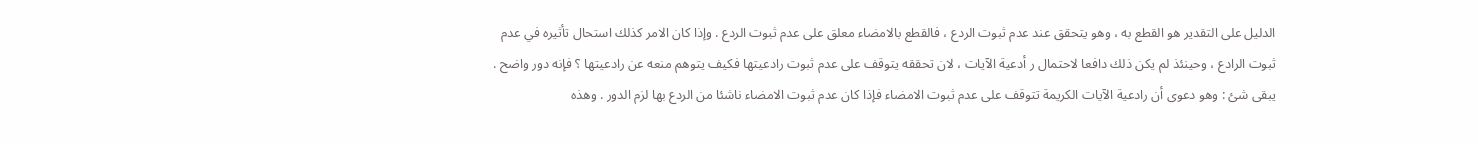الدليل على التقدير هو القطع به ، وهو يتحقق عند عدم ثبوت الردع ، فالقطع بالامضاء معلق على عدم ثبوت الردع . وإذا كان الامر كذلك استحال تأثيره في عدم ثبوت الرادع ، وحينئذ لم يكن ذلك دافعا لاحتمال ر أدعية الآيات ، لان تحققه يتوقف على عدم ثبوت رادعيتها فكيف يتوهم منعه عن رادعيتها ؟ فإنه دور واضح . يبقى شئ : وهو دعوى أن رادعية الآيات الكريمة تتوقف على عدم ثبوت الامضاء فإذا كان عدم ثبوت الامضاء ناشئا من الردع بها لزم الدور . وهذه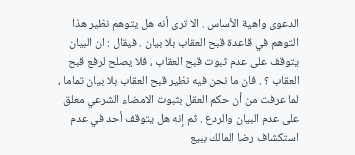الدعوى واهية الأساس . الا ترى أنه هل يتوهم نظير هذا التوهم في قاعدة قبح العقاب بلا بيان . فيقال : ان البيان يتوقف على عدم ثبوت قبح العقاب ، فلا يصلح لرفع قبح العقاب ؟ . فان ما نحن فيه نظير قبح العقاب بلا بيان تماما ، لما عرفت من أن حكم العقل بثبوت الامضاء الشرعي معلق على عدم البيان والردع . ثم إنه هل يتوقف أحد في عدم استكشاف رضا المالك ببيع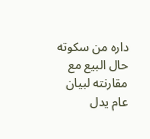داره من سكوته حال البيع مع مقارنته لبيان عام يدل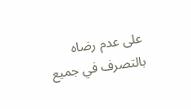على عدم رضاه بالتصرف في جميع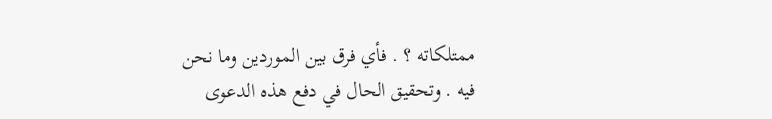ممتلكاته ؟ . فأي فرق بين الموردين وما نحن فيه . وتحقيق الحال في دفع هذه الدعوى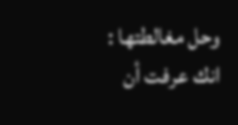وحل مغالطتها : انك عرفت أن